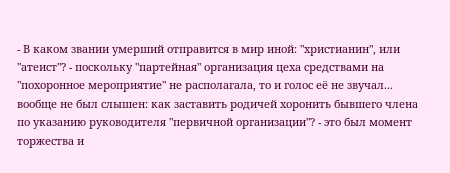- В каком звании умерший отправится в мир иной: "христианин", или "атеист"? - поскольку "партейная" организация цеха средствами на "похоронное мероприятие" не располагала, то и голос её не звучал... вообще не был слышен: как заставить родичей хоронить бывшего члена по указанию руководителя "первичной организации"? - это был момент торжества и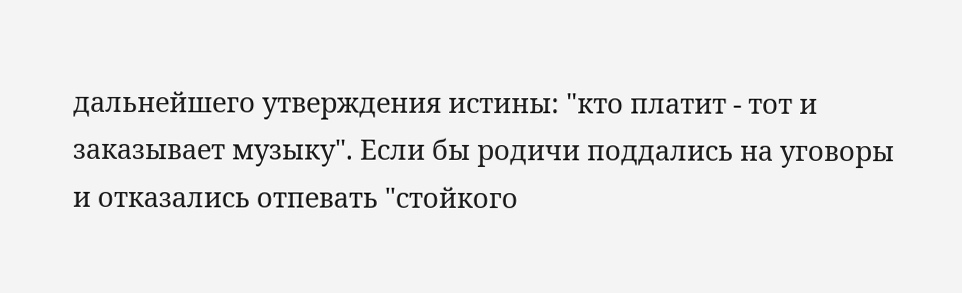дальнейшего утверждения истины: "кто платит - тот и заказывает музыку". Если бы родичи поддались на уговоры и отказались отпевать "стойкого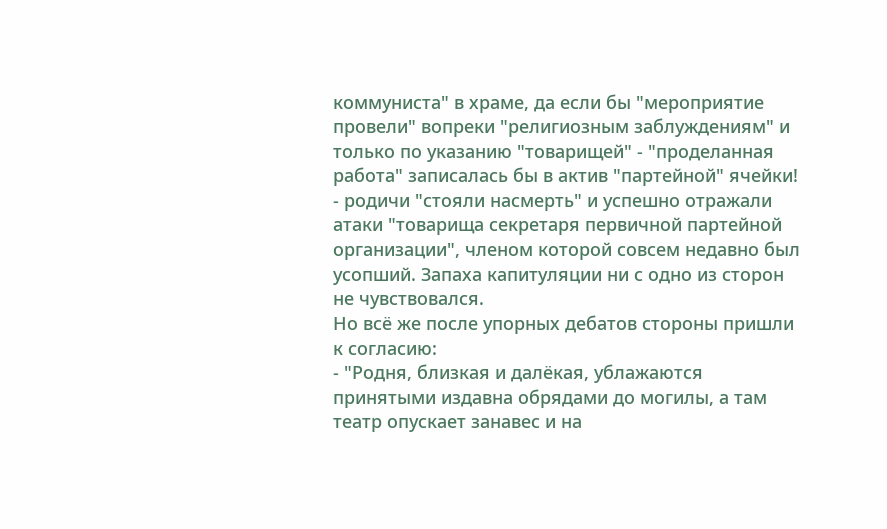коммуниста" в храме, да если бы "мероприятие провели" вопреки "религиозным заблуждениям" и только по указанию "товарищей" - "проделанная работа" записалась бы в актив "партейной" ячейки! - родичи "стояли насмерть" и успешно отражали атаки "товарища секретаря первичной партейной организации", членом которой совсем недавно был усопший. Запаха капитуляции ни с одно из сторон не чувствовался.
Но всё же после упорных дебатов стороны пришли к согласию:
- "Родня, близкая и далёкая, ублажаются принятыми издавна обрядами до могилы, а там театр опускает занавес и на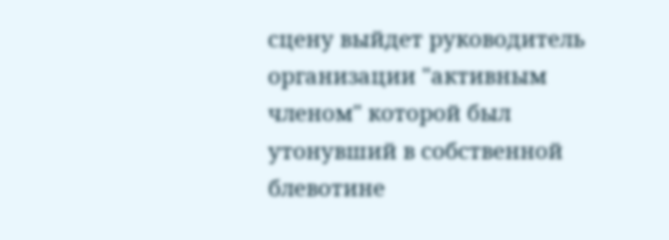сцену выйдет руководитель организации "активным членом" которой был утонувший в собственной блевотине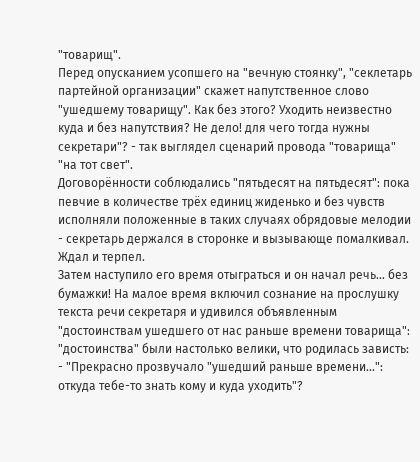"товарищ".
Перед опусканием усопшего на "вечную стоянку", "секлетарь партейной организации" скажет напутственное слово "ушедшему товарищу". Как без этого? Уходить неизвестно куда и без напутствия? Не дело! для чего тогда нужны секретари"? - так выглядел сценарий провода "товарища" "на тот свет".
Договорённости соблюдались "пятьдесят на пятьдесят": пока певчие в количестве трёх единиц жиденько и без чувств исполняли положенные в таких случаях обрядовые мелодии - секретарь держался в сторонке и вызывающе помалкивал. Ждал и терпел.
Затем наступило его время отыграться и он начал речь... без бумажки! На малое время включил сознание на прослушку текста речи секретаря и удивился объявленным "достоинствам ушедшего от нас раньше времени товарища": "достоинства" были настолько велики, что родилась зависть:
- "Прекрасно прозвучало "ушедший раньше времени...": откуда тебе-то знать кому и куда уходить"?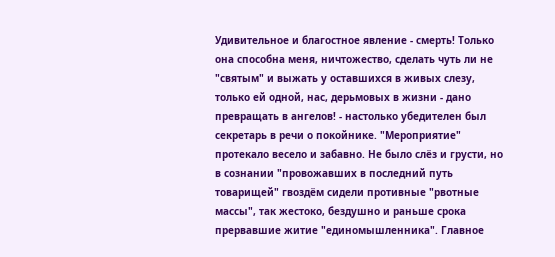Удивительное и благостное явление - смерть! Только она способна меня, ничтожество, сделать чуть ли не "святым" и выжать у оставшихся в живых слезу, только ей одной, нас, дерьмовых в жизни - дано превращать в ангелов! - настолько убедителен был секретарь в речи о покойнике. "Мероприятие" протекало весело и забавно. Не было слёз и грусти, но в сознании "провожавших в последний путь товарищей" гвоздём сидели противные "рвотные массы", так жестоко, бездушно и раньше срока прервавшие житие "единомышленника". Главное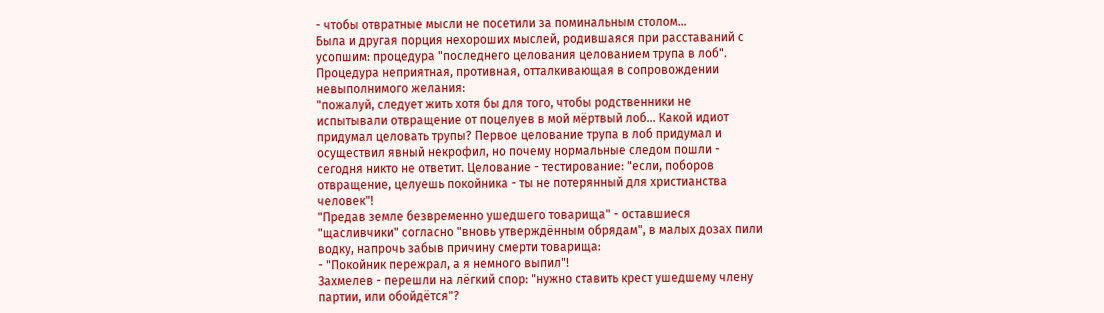- чтобы отвратные мысли не посетили за поминальным столом...
Была и другая порция нехороших мыслей, родившаяся при расставаний с усопшим: процедура "последнего целования целованием трупа в лоб". Процедура неприятная, противная, отталкивающая в сопровождении невыполнимого желания:
"пожалуй, следует жить хотя бы для того, чтобы родственники не испытывали отвращение от поцелуев в мой мёртвый лоб... Какой идиот придумал целовать трупы? Первое целование трупа в лоб придумал и осуществил явный некрофил, но почему нормальные следом пошли - сегодня никто не ответит. Целование - тестирование: "если, поборов отвращение, целуешь покойника - ты не потерянный для христианства человек"!
"Предав земле безвременно ушедшего товарища" - оставшиеся "щасливчики" согласно "вновь утверждённым обрядам", в малых дозах пили водку, напрочь забыв причину смерти товарища:
- "Покойник пережрал, а я немного выпил"!
Захмелев - перешли на лёгкий спор: "нужно ставить крест ушедшему члену партии, или обойдётся"?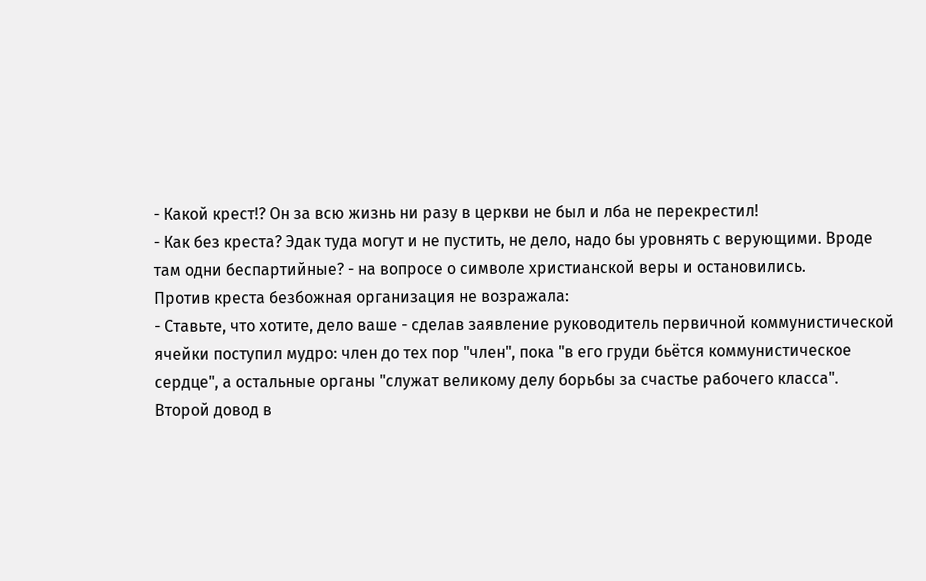- Какой крест!? Он за всю жизнь ни разу в церкви не был и лба не перекрестил!
- Как без креста? Эдак туда могут и не пустить, не дело, надо бы уровнять с верующими. Вроде там одни беспартийные? - на вопросе о символе христианской веры и остановились.
Против креста безбожная организация не возражала:
- Ставьте, что хотите, дело ваше - сделав заявление руководитель первичной коммунистической ячейки поступил мудро: член до тех пор "член", пока "в его груди бьётся коммунистическое сердце", а остальные органы "служат великому делу борьбы за счастье рабочего класса".
Второй довод в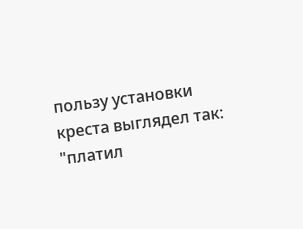пользу установки креста выглядел так: "платил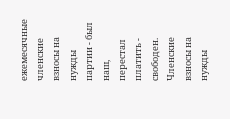ежемесячные членские взносы на нужды партии - был наш, перестал платить - свободен. Членские взносы на нужды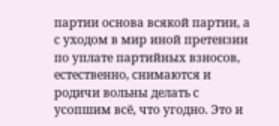партии основа всякой партии, а с уходом в мир иной претензии по уплате партийных взносов, естественно, снимаются и родичи вольны делать с усопшим всё, что угодно. Это и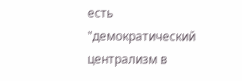есть "демократический централизм в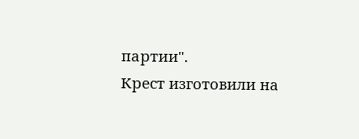партии".
Крест изготовили на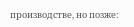производстве, но позже: